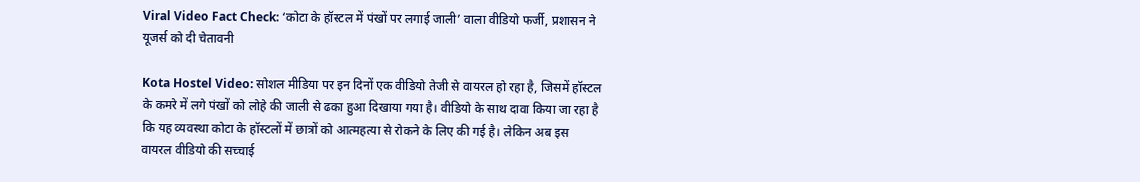Viral Video Fact Check: ‘कोटा के हॉस्टल में पंखों पर लगाई जाली’ वाला वीडियो फर्जी, प्रशासन ने यूजर्स को दी चेतावनी

Kota Hostel Video: सोशल मीडिया पर इन दिनों एक वीडियो तेजी से वायरल हो रहा है, जिसमें हॉस्टल के कमरे में लगे पंखों को लोहे की जाली से ढका हुआ दिखाया गया है। वीडियो के साथ दावा किया जा रहा है कि यह व्यवस्था कोटा के हॉस्टलों में छात्रों को आत्महत्या से रोकने के लिए की गई है। लेकिन अब इस वायरल वीडियो की सच्चाई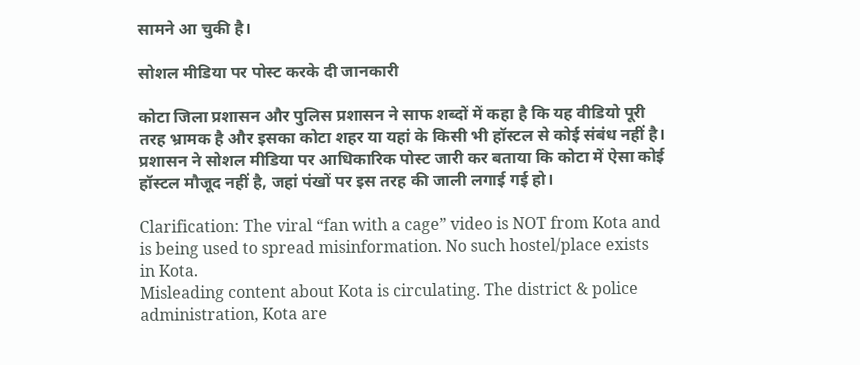सामने आ चुकी है।

सोशल मीडिया पर पोस्ट करके दी जानकारी

कोटा जिला प्रशासन और पुलिस प्रशासन ने साफ शब्दों में कहा है कि यह वीडियो पूरी तरह भ्रामक है और इसका कोटा शहर या यहां के किसी भी हॉस्टल से कोई संबंध नहीं है। प्रशासन ने सोशल मीडिया पर आधिकारिक पोस्ट जारी कर बताया कि कोटा में ऐसा कोई हॉस्टल मौजूद नहीं है, जहां पंखों पर इस तरह की जाली लगाई गई हो।

Clarification: The viral “fan with a cage” video is NOT from Kota and is being used to spread misinformation. No such hostel/place exists in Kota.
Misleading content about Kota is circulating. The district & police administration, Kota are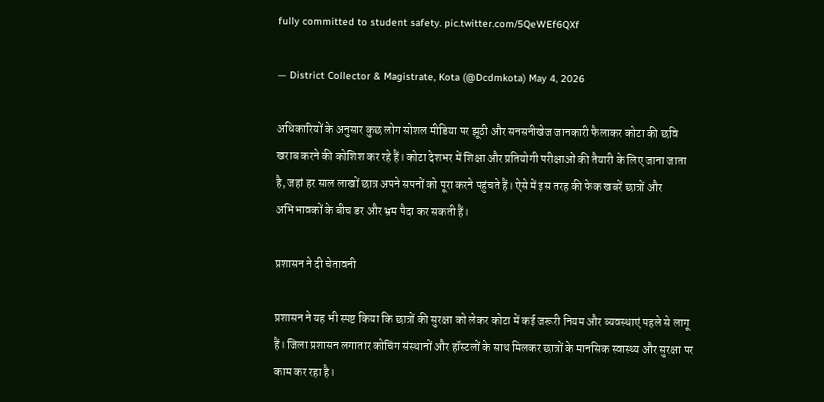fully committed to student safety. pic.twitter.com/5QeWEf6QXf

— District Collector & Magistrate, Kota (@Dcdmkota) May 4, 2026

अधिकारियों के अनुसार कुछ लोग सोशल मीडिया पर झूठी और सनसनीखेज जानकारी फैलाकर कोटा की छवि खराब करने की कोशिश कर रहे हैं। कोटा देशभर में शिक्षा और प्रतियोगी परीक्षाओं की तैयारी के लिए जाना जाता है, जहां हर साल लाखों छात्र अपने सपनों को पूरा करने पहुंचते हैं। ऐसे में इस तरह की फेक खबरें छात्रों और अभिभावकों के बीच डर और भ्रम पैदा कर सकती हैं।

प्रशासन ने दी चेतावनी

प्रशासन ने यह भी स्पष्ट किया कि छात्रों की सुरक्षा को लेकर कोटा में कई जरूरी नियम और व्यवस्थाएं पहले से लागू हैं। जिला प्रशासन लगातार कोचिंग संस्थानों और हॉस्टलों के साथ मिलकर छात्रों के मानसिक स्वास्थ्य और सुरक्षा पर काम कर रहा है।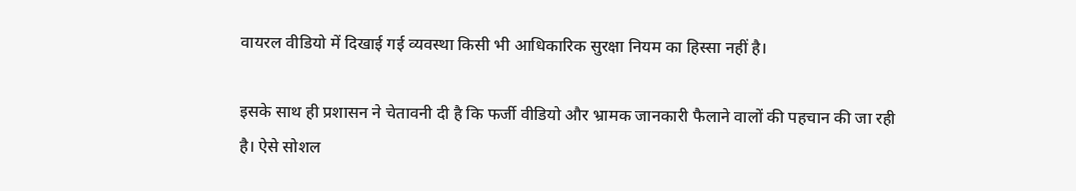वायरल वीडियो में दिखाई गई व्यवस्था किसी भी आधिकारिक सुरक्षा नियम का हिस्सा नहीं है।

इसके साथ ही प्रशासन ने चेतावनी दी है कि फर्जी वीडियो और भ्रामक जानकारी फैलाने वालों की पहचान की जा रही है। ऐसे सोशल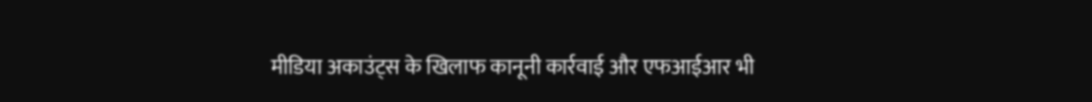मीडिया अकाउंट्स के खिलाफ कानूनी कार्रवाई और एफआईआर भी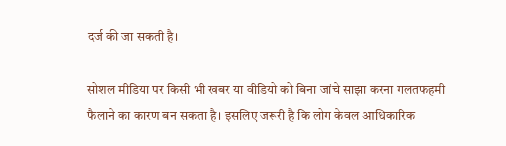दर्ज की जा सकती है।

सोशल मीडिया पर किसी भी खबर या वीडियो को बिना जांचे साझा करना गलतफहमी फैलाने का कारण बन सकता है। इसलिए जरूरी है कि लोग केवल आधिकारिक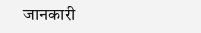जानकारी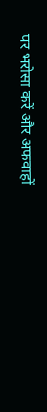पर भरोसा करें और अफवाहों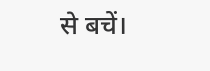से बचें।